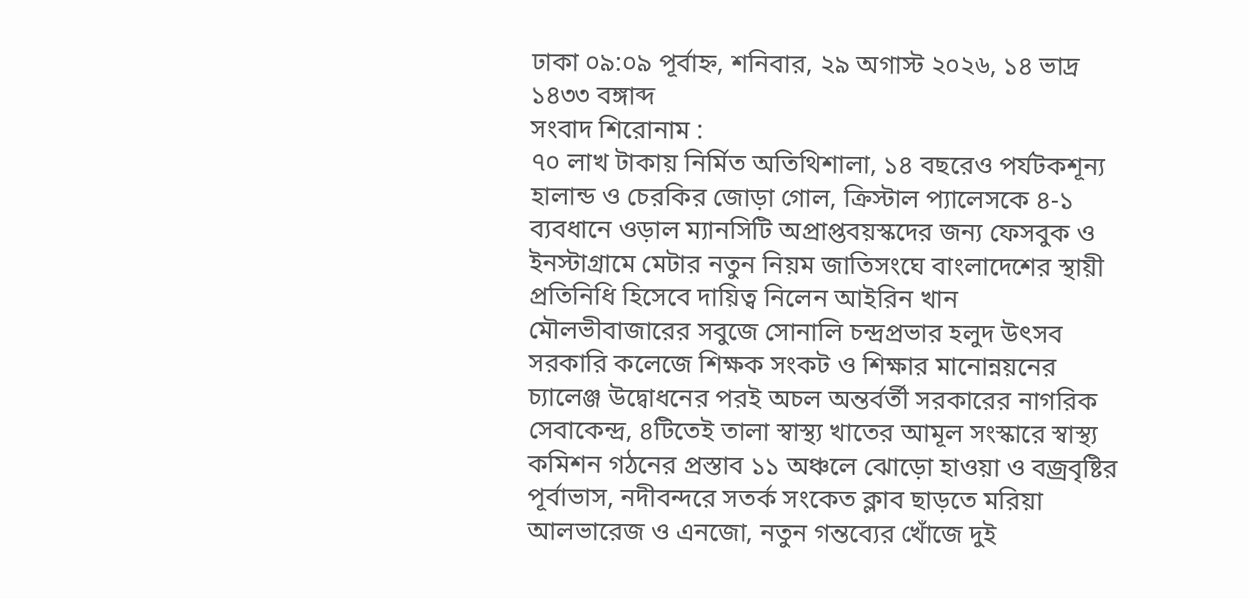ঢাকা ০৯:০৯ পূর্বাহ্ন, শনিবার, ২৯ অগাস্ট ২০২৬, ১৪ ভাদ্র ১৪৩৩ বঙ্গাব্দ
সংবাদ শিরোনাম :
৭০ লাখ টাকায় নির্মিত অতিথিশালা, ১৪ বছরেও পর্যটকশূন্য হালান্ড ও চেরকির জোড়া গোল, ক্রিস্টাল প্যালেসকে ৪-১ ব্যবধানে ওড়াল ম্যানসিটি অপ্রাপ্তবয়স্কদের জন্য ফেসবুক ও ইনস্টাগ্রামে মেটার নতুন নিয়ম জাতিসংঘে বাংলাদেশের স্থায়ী প্রতিনিধি হিসেবে দায়িত্ব নিলেন আইরিন খান মৌলভীবাজারের সবুজে সোনালি চন্দ্রপ্রভার হলুদ উৎসব সরকারি কলেজে শিক্ষক সংকট ও শিক্ষার মানোন্নয়নের চ্যালেঞ্জ উদ্বোধনের পরই অচল অন্তর্বর্তী সরকারের নাগরিক সেবাকেন্দ্র, ৪টিতেই তালা স্বাস্থ্য খাতের আমূল সংস্কারে স্বাস্থ্য কমিশন গঠনের প্রস্তাব ১১ অঞ্চলে ঝোড়ো হাওয়া ও বজ্রবৃষ্টির পূর্বাভাস, নদীবন্দরে সতর্ক সংকেত ক্লাব ছাড়তে মরিয়া আলভারেজ ও এনজো, নতুন গন্তব্যের খোঁজে দুই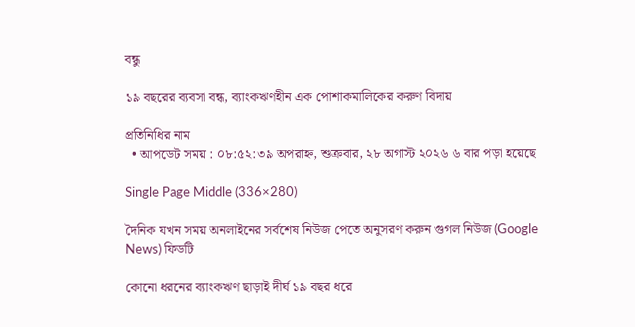বন্ধু

১৯ বছরের ব্যবসা বন্ধ, ব্যাংকঋণহীন এক পোশাকমালিকের করুণ বিদায়

প্রতিনিধির নাম
  • আপডেট সময় : ০৮:৫২:৩৯ অপরাহ্ন, শুক্রবার, ২৮ অগাস্ট ২০২৬ ৬ বার পড়া হয়েছে

Single Page Middle (336×280)

দৈনিক যখন সময় অনলাইনের সর্বশেষ নিউজ পেতে অনুসরণ করুন গুগল নিউজ (Google News) ফিডটি

কোনো ধরনের ব্যাংকঋণ ছাড়াই দীর্ঘ ১৯ বছর ধরে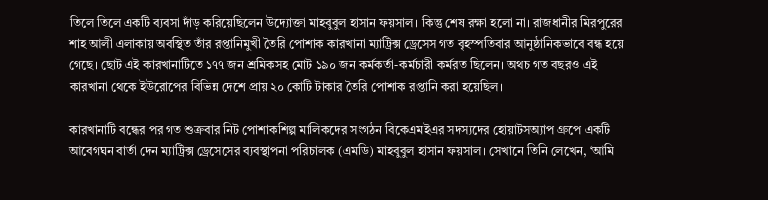তিলে তিলে একটি ব্যবসা দাঁড় করিয়েছিলেন উদ্যোক্তা মাহবুবুল হাসান ফয়সাল। কিন্তু শেষ রক্ষা হলো না। রাজধানীর মিরপুরের শাহ আলী এলাকায় অবস্থিত তাঁর রপ্তানিমুখী তৈরি পোশাক কারখানা ম্যাট্রিক্স ড্রেসেস গত বৃহস্পতিবার আনুষ্ঠানিকভাবে বন্ধ হয়ে গেছে। ছোট এই কারখানাটিতে ১৭৭ জন শ্রমিকসহ মোট ১৯০ জন কর্মকর্তা-কর্মচারী কর্মরত ছিলেন। অথচ গত বছরও এই কারখানা থেকে ইউরোপের বিভিন্ন দেশে প্রায় ২০ কোটি টাকার তৈরি পোশাক রপ্তানি করা হয়েছিল।

কারখানাটি বন্ধের পর গত শুক্রবার নিট পোশাকশিল্প মালিকদের সংগঠন বিকেএমইএর সদস্যদের হোয়াটসঅ্যাপ গ্রুপে একটি আবেগঘন বার্তা দেন ম্যাট্রিক্স ড্রেসেসের ব্যবস্থাপনা পরিচালক (এমডি) মাহবুবুল হাসান ফয়সাল। সেখানে তিনি লেখেন, ‘আমি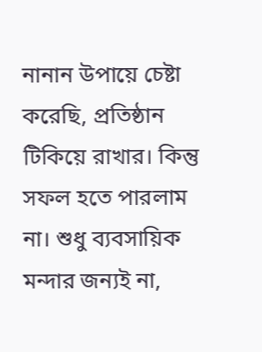নানান উপায়ে চেষ্টা করেছি, প্রতিষ্ঠান টিকিয়ে রাখার। কিন্তু সফল হতে পারলাম না। শুধু ব্যবসায়িক মন্দার জন্যই না,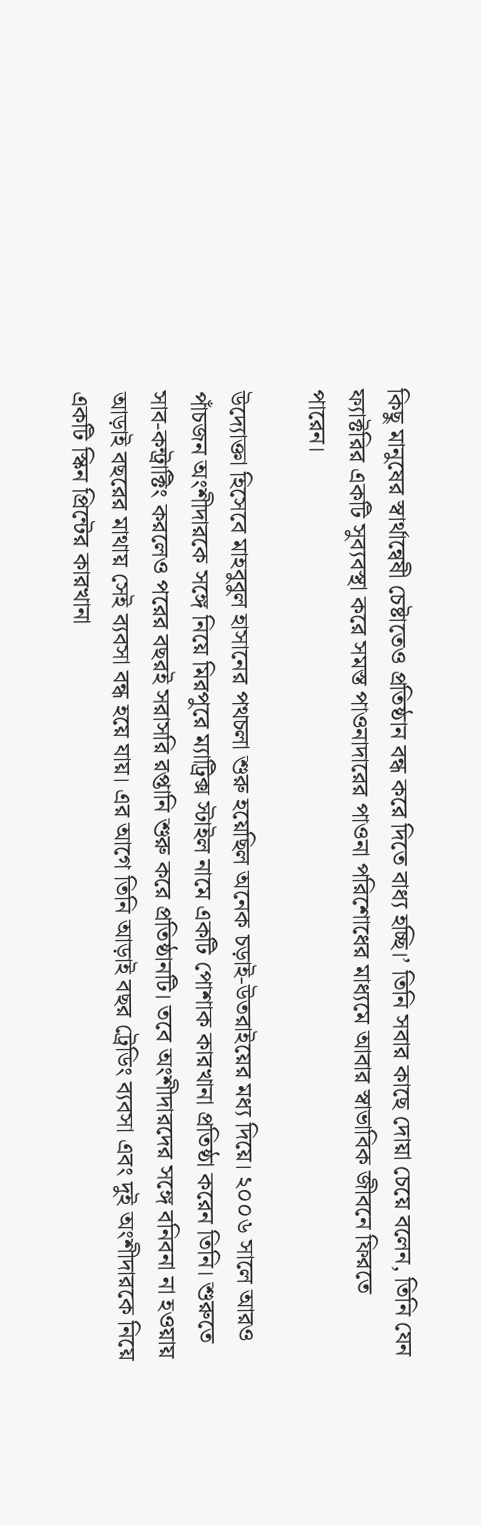কিছু মানুষের স্বার্থান্বেষী চেষ্টাতেও প্রতিষ্ঠান বন্ধ করে দিতে বাধ্য হচ্ছি।’ তিনি সবার কাছে দোয়া চেয়ে বলেন, তিনি যেন ফ্যাক্টরির একটি সুব্যবস্থা করে সমস্ত পাওনাদারের পাওনা পরিশোধের মাধ্যমে আবার স্বাভাবিক জীবনে ফিরতে পারেন।

উদ্যোক্তা হিসেবে মাহবুবুল হাসানের পথচলা শুরু হয়েছিল অনেক চড়াই-উতরাইয়ের মধ্য দিয়ে। ২০০৬ সালে আরও পাঁচজন অংশীদারকে সঙ্গে নিয়ে মিরপুরে ম্যাট্রিক্স স্টাইল নামে একটি পোশাক কারখানা প্রতিষ্ঠা করেন তিনি। শুরুতে সাব-কন্ট্রাক্টিং করলেও পরের বছরই সরাসরি রপ্তানি শুরু করে প্রতিষ্ঠানটি। তবে অংশীদারদের সঙ্গে বনিবনা না হওয়ায় আড়াই বছরের মাথায় সেই ব্যবসা বন্ধ হয়ে যায়। এর আগে তিনি আড়াই বছর ট্রেডিং ব্যবসা এবং দুই অংশীদারকে নিয়ে একটি স্কিন প্রিন্টের কারখানা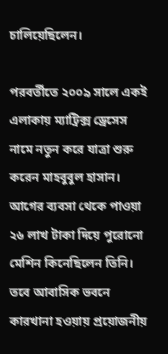চালিয়েছিলেন।

পরবর্তীতে ২০০৯ সালে একই এলাকায় ম্যাট্রিক্স ড্রেসেস নামে নতুন করে যাত্রা শুরু করেন মাহবুবুল হাসান। আগের ব্যবসা থেকে পাওয়া ২৬ লাখ টাকা দিয়ে পুরোনো মেশিন কিনেছিলেন তিনি। তবে আবাসিক ভবনে কারখানা হওয়ায় প্রয়োজনীয়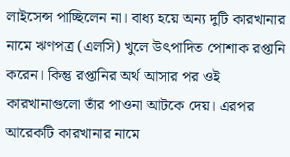লাইসেন্স পাচ্ছিলেন না। বাধ্য হয়ে অন্য দুটি কারখানার নামে ঋণপত্র (এলসি) খুলে উৎপাদিত পোশাক রপ্তানি করেন। কিন্তু রপ্তানির অর্থ আসার পর ওই কারখানাগুলো তাঁর পাওনা আটকে দেয়। এরপর আরেকটি কারখানার নামে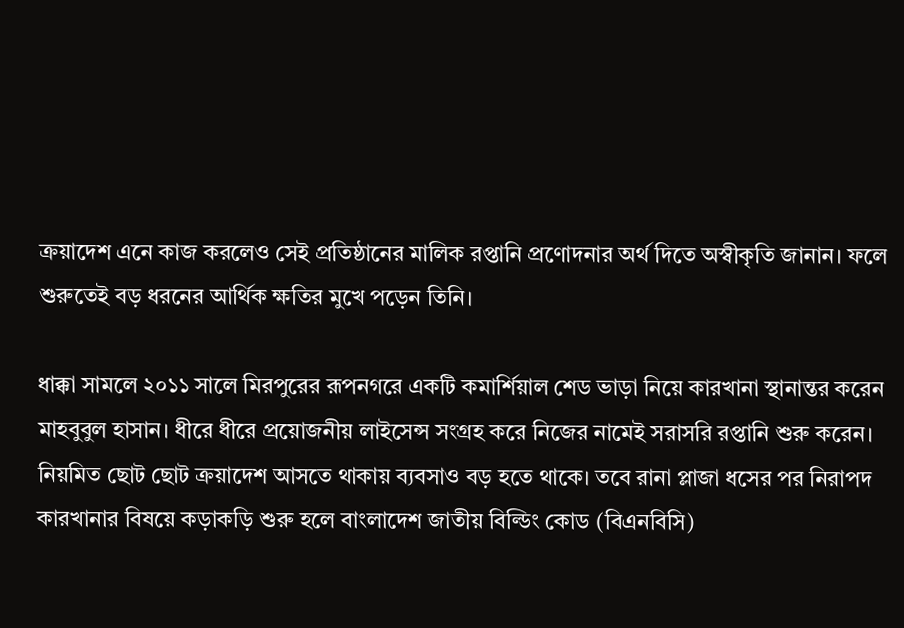ক্রয়াদেশ এনে কাজ করলেও সেই প্রতিষ্ঠানের মালিক রপ্তানি প্রণোদনার অর্থ দিতে অস্বীকৃতি জানান। ফলে শুরুতেই বড় ধরনের আর্থিক ক্ষতির মুখে পড়েন তিনি।

ধাক্কা সামলে ২০১১ সালে মিরপুরের রূপনগরে একটি কমার্শিয়াল শেড ভাড়া নিয়ে কারখানা স্থানান্তর করেন মাহবুবুল হাসান। ধীরে ধীরে প্রয়োজনীয় লাইসেন্স সংগ্রহ করে নিজের নামেই সরাসরি রপ্তানি শুরু করেন। নিয়মিত ছোট ছোট ক্রয়াদেশ আসতে থাকায় ব্যবসাও বড় হতে থাকে। তবে রানা প্লাজা ধসের পর নিরাপদ কারখানার বিষয়ে কড়াকড়ি শুরু হলে বাংলাদেশ জাতীয় বিল্ডিং কোড (বিএনবিসি)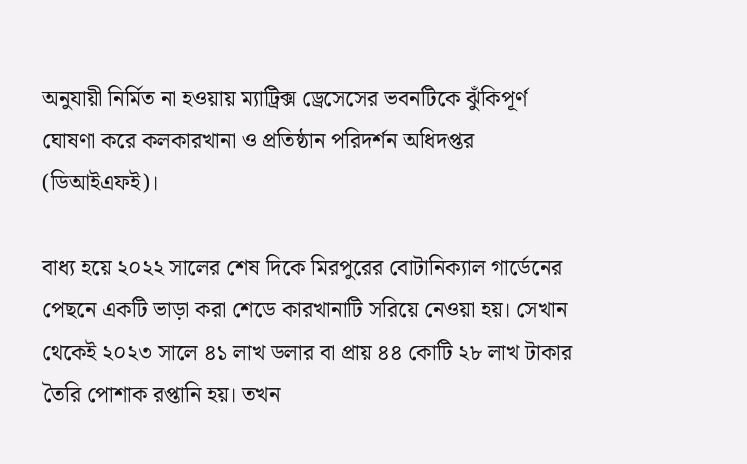অনুযায়ী নির্মিত না হওয়ায় ম্যাট্রিক্স ড্রেসেসের ভবনটিকে ঝুঁকিপূর্ণ ঘোষণা করে কলকারখানা ও প্রতিষ্ঠান পরিদর্শন অধিদপ্তর (ডিআইএফই)।

বাধ্য হয়ে ২০২২ সালের শেষ দিকে মিরপুরের বোটানিক্যাল গার্ডেনের পেছনে একটি ভাড়া করা শেডে কারখানাটি সরিয়ে নেওয়া হয়। সেখান থেকেই ২০২৩ সালে ৪১ লাখ ডলার বা প্রায় ৪৪ কোটি ২৮ লাখ টাকার তৈরি পোশাক রপ্তানি হয়। তখন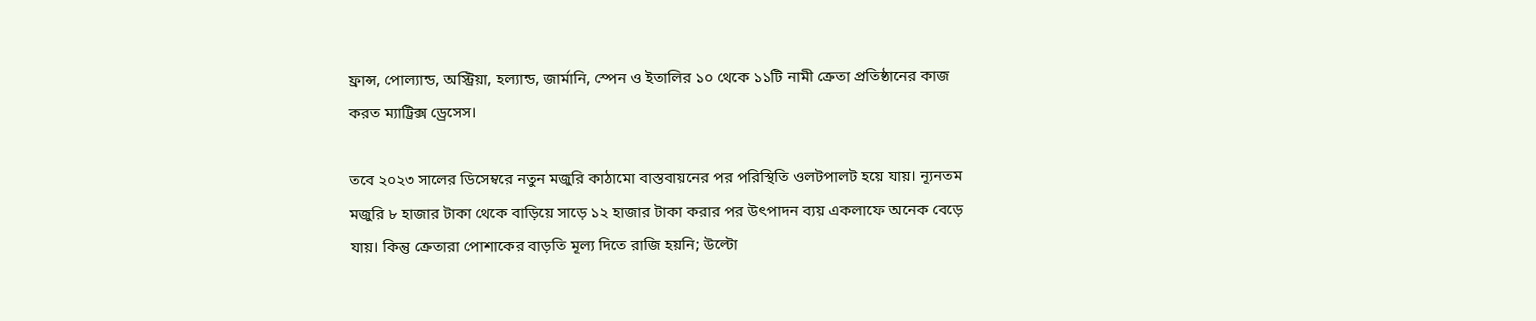ফ্রান্স, পোল্যান্ড, অস্ট্রিয়া, হল্যান্ড, জার্মানি, স্পেন ও ইতালির ১০ থেকে ১১টি নামী ক্রেতা প্রতিষ্ঠানের কাজ করত ম্যাট্রিক্স ড্রেসেস।

তবে ২০২৩ সালের ডিসেম্বরে নতুন মজুরি কাঠামো বাস্তবায়নের পর পরিস্থিতি ওলটপালট হয়ে যায়। ন্যূনতম মজুরি ৮ হাজার টাকা থেকে বাড়িয়ে সাড়ে ১২ হাজার টাকা করার পর উৎপাদন ব্যয় একলাফে অনেক বেড়ে যায়। কিন্তু ক্রেতারা পোশাকের বাড়তি মূল্য দিতে রাজি হয়নি; উল্টো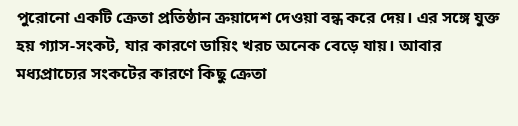পুরোনো একটি ক্রেতা প্রতিষ্ঠান ক্রয়াদেশ দেওয়া বন্ধ করে দেয়। এর সঙ্গে যুক্ত হয় গ্যাস-সংকট, যার কারণে ডায়িং খরচ অনেক বেড়ে যায়। আবার মধ্যপ্রাচ্যের সংকটের কারণে কিছু ক্রেতা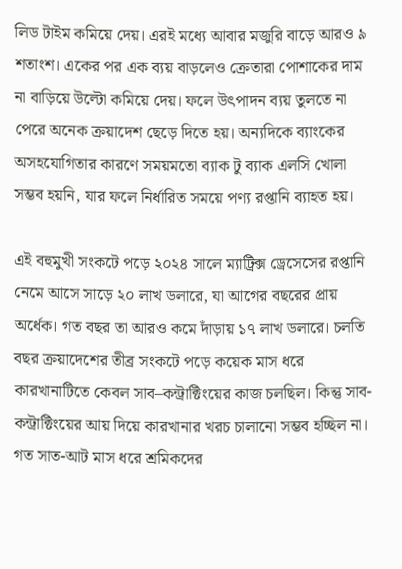লিড টাইম কমিয়ে দেয়। এরই মধ্যে আবার মজুরি বাড়ে আরও ৯ শতাংশ। একের পর এক ব্যয় বাড়লেও ক্রেতারা পোশাকের দাম না বাড়িয়ে উল্টো কমিয়ে দেয়। ফলে উৎপাদন ব্যয় তুলতে না পেরে অনেক ক্রয়াদেশ ছেড়ে দিতে হয়। অন্যদিকে ব্যাংকের অসহযোগিতার কারণে সময়মতো ব্যাক টু ব্যাক এলসি খোলা সম্ভব হয়নি, যার ফলে নির্ধারিত সময়ে পণ্য রপ্তানি ব্যাহত হয়।

এই বহুমুখী সংকটে পড়ে ২০২৪ সালে ম্যাট্রিক্স ড্রেসেসের রপ্তানি নেমে আসে সাড়ে ২০ লাখ ডলারে, যা আগের বছরের প্রায় অর্ধেক। গত বছর তা আরও কমে দাঁড়ায় ১৭ লাখ ডলারে। চলতি বছর ক্রয়াদেশের তীব্র সংকটে পড়ে কয়েক মাস ধরে কারখানাটিতে কেবল সাব–কন্ট্রাক্টিংয়ের কাজ চলছিল। কিন্তু সাব-কন্ট্রাক্টিংয়ের আয় দিয়ে কারখানার খরচ চালানো সম্ভব হচ্ছিল না। গত সাত-আট মাস ধরে শ্রমিকদের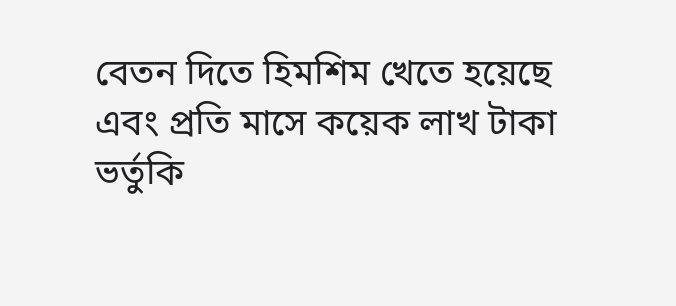বেতন দিতে হিমশিম খেতে হয়েছে এবং প্রতি মাসে কয়েক লাখ টাকা ভর্তুকি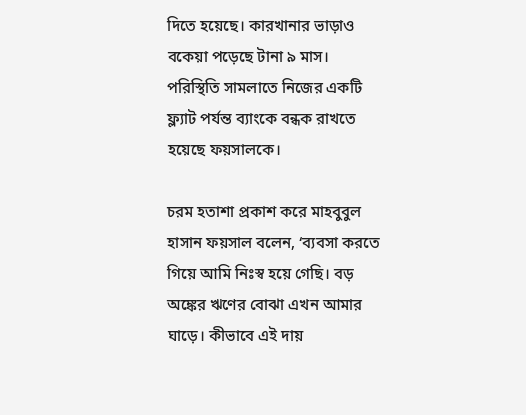দিতে হয়েছে। কারখানার ভাড়াও বকেয়া পড়েছে টানা ৯ মাস। পরিস্থিতি সামলাতে নিজের একটি ফ্ল্যাট পর্যন্ত ব্যাংকে বন্ধক রাখতে হয়েছে ফয়সালকে।

চরম হতাশা প্রকাশ করে মাহবুবুল হাসান ফয়সাল বলেন, ‘ব্যবসা করতে গিয়ে আমি নিঃস্ব হয়ে গেছি। বড় অঙ্কের ঋণের বোঝা এখন আমার ঘাড়ে। কীভাবে এই দায়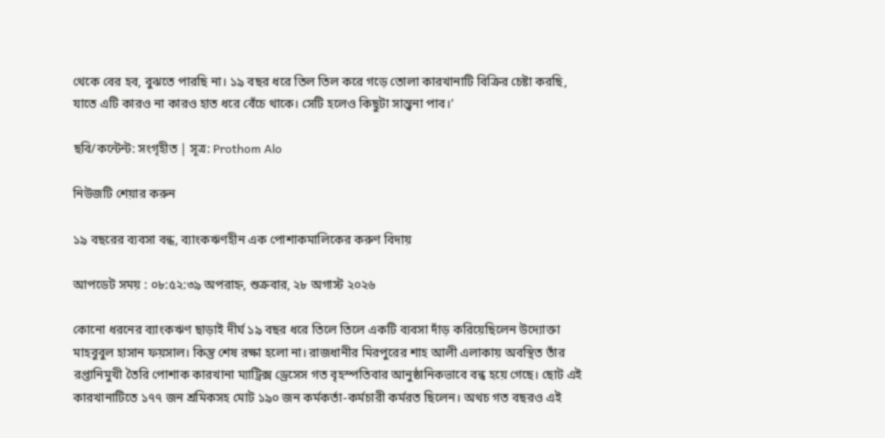থেকে বের হব, বুঝতে পারছি না। ১৯ বছর ধরে তিল তিল করে গড়ে তোলা কারখানাটি বিক্রির চেষ্টা করছি, যাতে এটি কারও না কারও হাত ধরে বেঁচে থাকে। সেটি হলেও কিছুটা সান্ত্বনা পাব।’

ছবি/কন্টেন্ট: সংগৃহীত | সূত্র: Prothom Alo

নিউজটি শেয়ার করুন

১৯ বছরের ব্যবসা বন্ধ, ব্যাংকঋণহীন এক পোশাকমালিকের করুণ বিদায়

আপডেট সময় : ০৮:৫২:৩৯ অপরাহ্ন, শুক্রবার, ২৮ অগাস্ট ২০২৬

কোনো ধরনের ব্যাংকঋণ ছাড়াই দীর্ঘ ১৯ বছর ধরে তিলে তিলে একটি ব্যবসা দাঁড় করিয়েছিলেন উদ্যোক্তা মাহবুবুল হাসান ফয়সাল। কিন্তু শেষ রক্ষা হলো না। রাজধানীর মিরপুরের শাহ আলী এলাকায় অবস্থিত তাঁর রপ্তানিমুখী তৈরি পোশাক কারখানা ম্যাট্রিক্স ড্রেসেস গত বৃহস্পতিবার আনুষ্ঠানিকভাবে বন্ধ হয়ে গেছে। ছোট এই কারখানাটিতে ১৭৭ জন শ্রমিকসহ মোট ১৯০ জন কর্মকর্তা-কর্মচারী কর্মরত ছিলেন। অথচ গত বছরও এই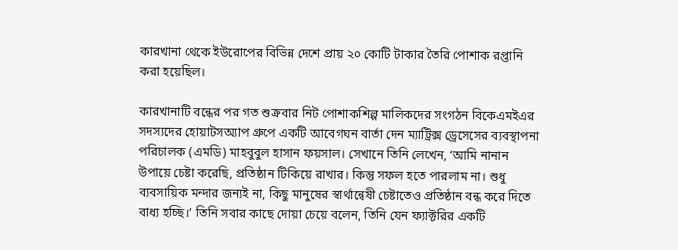কারখানা থেকে ইউরোপের বিভিন্ন দেশে প্রায় ২০ কোটি টাকার তৈরি পোশাক রপ্তানি করা হয়েছিল।

কারখানাটি বন্ধের পর গত শুক্রবার নিট পোশাকশিল্প মালিকদের সংগঠন বিকেএমইএর সদস্যদের হোয়াটসঅ্যাপ গ্রুপে একটি আবেগঘন বার্তা দেন ম্যাট্রিক্স ড্রেসেসের ব্যবস্থাপনা পরিচালক (এমডি) মাহবুবুল হাসান ফয়সাল। সেখানে তিনি লেখেন, ‘আমি নানান উপায়ে চেষ্টা করেছি, প্রতিষ্ঠান টিকিয়ে রাখার। কিন্তু সফল হতে পারলাম না। শুধু ব্যবসায়িক মন্দার জন্যই না, কিছু মানুষের স্বার্থান্বেষী চেষ্টাতেও প্রতিষ্ঠান বন্ধ করে দিতে বাধ্য হচ্ছি।’ তিনি সবার কাছে দোয়া চেয়ে বলেন, তিনি যেন ফ্যাক্টরির একটি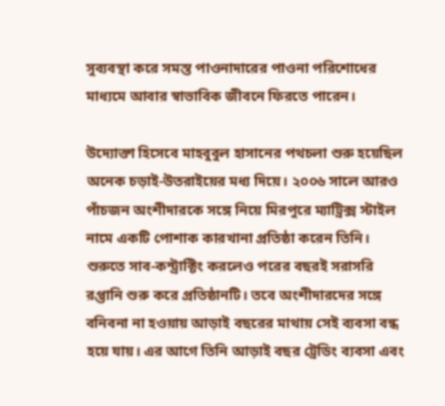সুব্যবস্থা করে সমস্ত পাওনাদারের পাওনা পরিশোধের মাধ্যমে আবার স্বাভাবিক জীবনে ফিরতে পারেন।

উদ্যোক্তা হিসেবে মাহবুবুল হাসানের পথচলা শুরু হয়েছিল অনেক চড়াই-উতরাইয়ের মধ্য দিয়ে। ২০০৬ সালে আরও পাঁচজন অংশীদারকে সঙ্গে নিয়ে মিরপুরে ম্যাট্রিক্স স্টাইল নামে একটি পোশাক কারখানা প্রতিষ্ঠা করেন তিনি। শুরুতে সাব-কন্ট্রাক্টিং করলেও পরের বছরই সরাসরি রপ্তানি শুরু করে প্রতিষ্ঠানটি। তবে অংশীদারদের সঙ্গে বনিবনা না হওয়ায় আড়াই বছরের মাথায় সেই ব্যবসা বন্ধ হয়ে যায়। এর আগে তিনি আড়াই বছর ট্রেডিং ব্যবসা এবং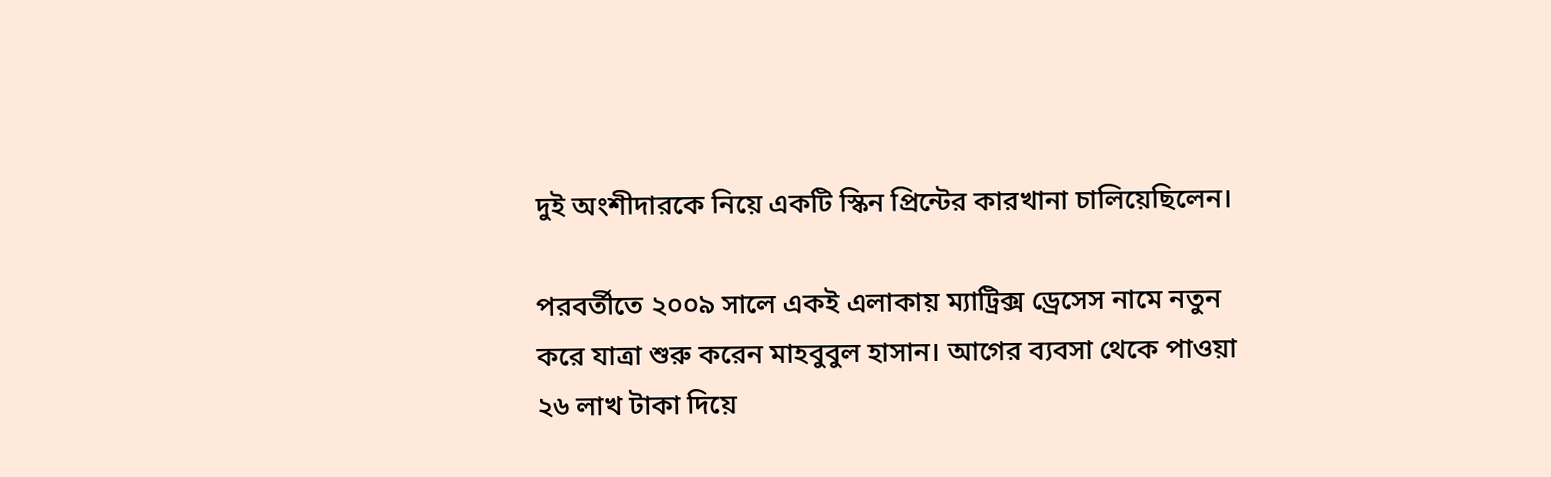দুই অংশীদারকে নিয়ে একটি স্কিন প্রিন্টের কারখানা চালিয়েছিলেন।

পরবর্তীতে ২০০৯ সালে একই এলাকায় ম্যাট্রিক্স ড্রেসেস নামে নতুন করে যাত্রা শুরু করেন মাহবুবুল হাসান। আগের ব্যবসা থেকে পাওয়া ২৬ লাখ টাকা দিয়ে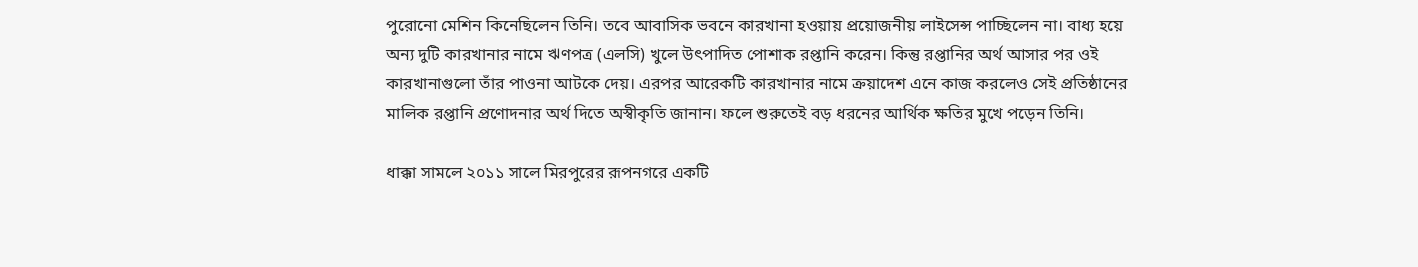পুরোনো মেশিন কিনেছিলেন তিনি। তবে আবাসিক ভবনে কারখানা হওয়ায় প্রয়োজনীয় লাইসেন্স পাচ্ছিলেন না। বাধ্য হয়ে অন্য দুটি কারখানার নামে ঋণপত্র (এলসি) খুলে উৎপাদিত পোশাক রপ্তানি করেন। কিন্তু রপ্তানির অর্থ আসার পর ওই কারখানাগুলো তাঁর পাওনা আটকে দেয়। এরপর আরেকটি কারখানার নামে ক্রয়াদেশ এনে কাজ করলেও সেই প্রতিষ্ঠানের মালিক রপ্তানি প্রণোদনার অর্থ দিতে অস্বীকৃতি জানান। ফলে শুরুতেই বড় ধরনের আর্থিক ক্ষতির মুখে পড়েন তিনি।

ধাক্কা সামলে ২০১১ সালে মিরপুরের রূপনগরে একটি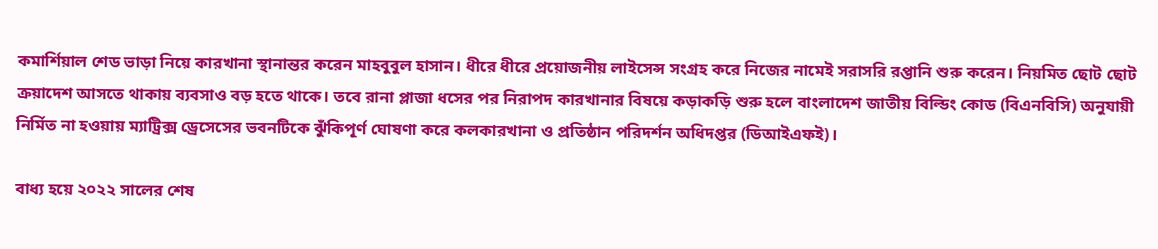কমার্শিয়াল শেড ভাড়া নিয়ে কারখানা স্থানান্তর করেন মাহবুবুল হাসান। ধীরে ধীরে প্রয়োজনীয় লাইসেন্স সংগ্রহ করে নিজের নামেই সরাসরি রপ্তানি শুরু করেন। নিয়মিত ছোট ছোট ক্রয়াদেশ আসতে থাকায় ব্যবসাও বড় হতে থাকে। তবে রানা প্লাজা ধসের পর নিরাপদ কারখানার বিষয়ে কড়াকড়ি শুরু হলে বাংলাদেশ জাতীয় বিল্ডিং কোড (বিএনবিসি) অনুযায়ী নির্মিত না হওয়ায় ম্যাট্রিক্স ড্রেসেসের ভবনটিকে ঝুঁকিপূর্ণ ঘোষণা করে কলকারখানা ও প্রতিষ্ঠান পরিদর্শন অধিদপ্তর (ডিআইএফই)।

বাধ্য হয়ে ২০২২ সালের শেষ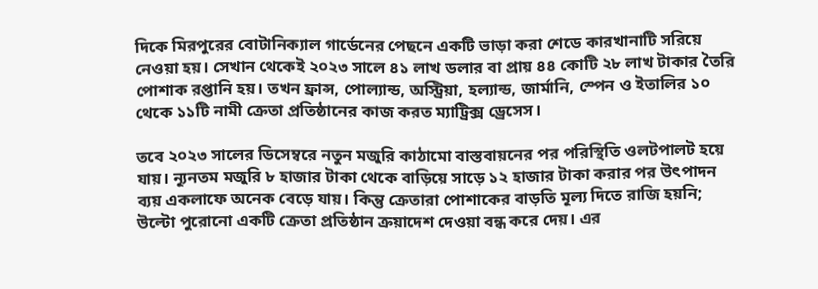দিকে মিরপুরের বোটানিক্যাল গার্ডেনের পেছনে একটি ভাড়া করা শেডে কারখানাটি সরিয়ে নেওয়া হয়। সেখান থেকেই ২০২৩ সালে ৪১ লাখ ডলার বা প্রায় ৪৪ কোটি ২৮ লাখ টাকার তৈরি পোশাক রপ্তানি হয়। তখন ফ্রান্স, পোল্যান্ড, অস্ট্রিয়া, হল্যান্ড, জার্মানি, স্পেন ও ইতালির ১০ থেকে ১১টি নামী ক্রেতা প্রতিষ্ঠানের কাজ করত ম্যাট্রিক্স ড্রেসেস।

তবে ২০২৩ সালের ডিসেম্বরে নতুন মজুরি কাঠামো বাস্তবায়নের পর পরিস্থিতি ওলটপালট হয়ে যায়। ন্যূনতম মজুরি ৮ হাজার টাকা থেকে বাড়িয়ে সাড়ে ১২ হাজার টাকা করার পর উৎপাদন ব্যয় একলাফে অনেক বেড়ে যায়। কিন্তু ক্রেতারা পোশাকের বাড়তি মূল্য দিতে রাজি হয়নি; উল্টো পুরোনো একটি ক্রেতা প্রতিষ্ঠান ক্রয়াদেশ দেওয়া বন্ধ করে দেয়। এর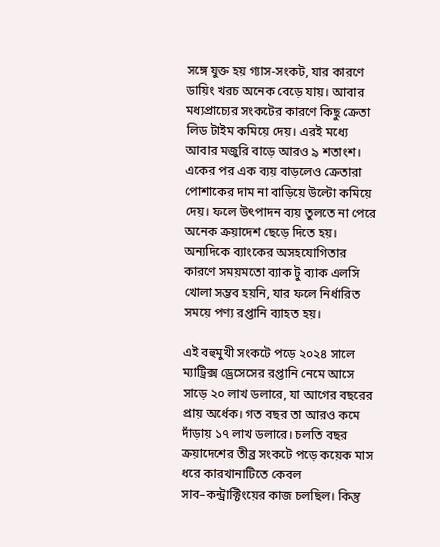সঙ্গে যুক্ত হয় গ্যাস-সংকট, যার কারণে ডায়িং খরচ অনেক বেড়ে যায়। আবার মধ্যপ্রাচ্যের সংকটের কারণে কিছু ক্রেতা লিড টাইম কমিয়ে দেয়। এরই মধ্যে আবার মজুরি বাড়ে আরও ৯ শতাংশ। একের পর এক ব্যয় বাড়লেও ক্রেতারা পোশাকের দাম না বাড়িয়ে উল্টো কমিয়ে দেয়। ফলে উৎপাদন ব্যয় তুলতে না পেরে অনেক ক্রয়াদেশ ছেড়ে দিতে হয়। অন্যদিকে ব্যাংকের অসহযোগিতার কারণে সময়মতো ব্যাক টু ব্যাক এলসি খোলা সম্ভব হয়নি, যার ফলে নির্ধারিত সময়ে পণ্য রপ্তানি ব্যাহত হয়।

এই বহুমুখী সংকটে পড়ে ২০২৪ সালে ম্যাট্রিক্স ড্রেসেসের রপ্তানি নেমে আসে সাড়ে ২০ লাখ ডলারে, যা আগের বছরের প্রায় অর্ধেক। গত বছর তা আরও কমে দাঁড়ায় ১৭ লাখ ডলারে। চলতি বছর ক্রয়াদেশের তীব্র সংকটে পড়ে কয়েক মাস ধরে কারখানাটিতে কেবল সাব–কন্ট্রাক্টিংয়ের কাজ চলছিল। কিন্তু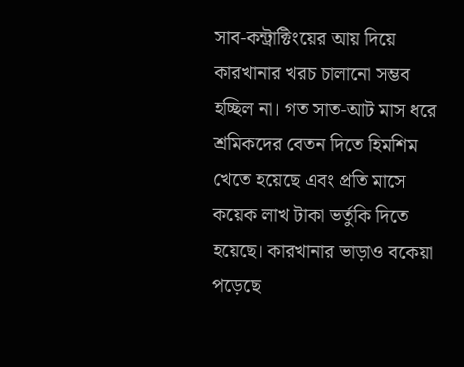সাব-কন্ট্রাক্টিংয়ের আয় দিয়ে কারখানার খরচ চালানো সম্ভব হচ্ছিল না। গত সাত-আট মাস ধরে শ্রমিকদের বেতন দিতে হিমশিম খেতে হয়েছে এবং প্রতি মাসে কয়েক লাখ টাকা ভর্তুকি দিতে হয়েছে। কারখানার ভাড়াও বকেয়া পড়েছে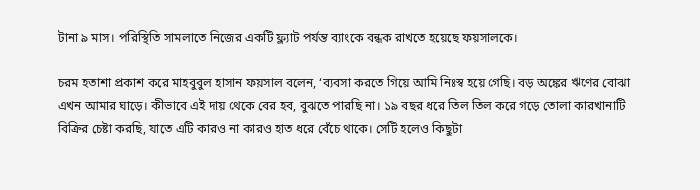টানা ৯ মাস। পরিস্থিতি সামলাতে নিজের একটি ফ্ল্যাট পর্যন্ত ব্যাংকে বন্ধক রাখতে হয়েছে ফয়সালকে।

চরম হতাশা প্রকাশ করে মাহবুবুল হাসান ফয়সাল বলেন, ‘ব্যবসা করতে গিয়ে আমি নিঃস্ব হয়ে গেছি। বড় অঙ্কের ঋণের বোঝা এখন আমার ঘাড়ে। কীভাবে এই দায় থেকে বের হব, বুঝতে পারছি না। ১৯ বছর ধরে তিল তিল করে গড়ে তোলা কারখানাটি বিক্রির চেষ্টা করছি, যাতে এটি কারও না কারও হাত ধরে বেঁচে থাকে। সেটি হলেও কিছুটা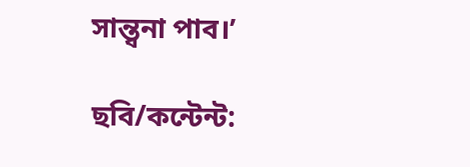সান্ত্বনা পাব।’

ছবি/কন্টেন্ট: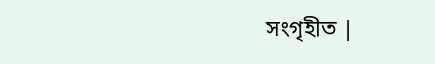সংগৃহীত |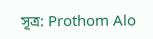সূত্র: Prothom Alo